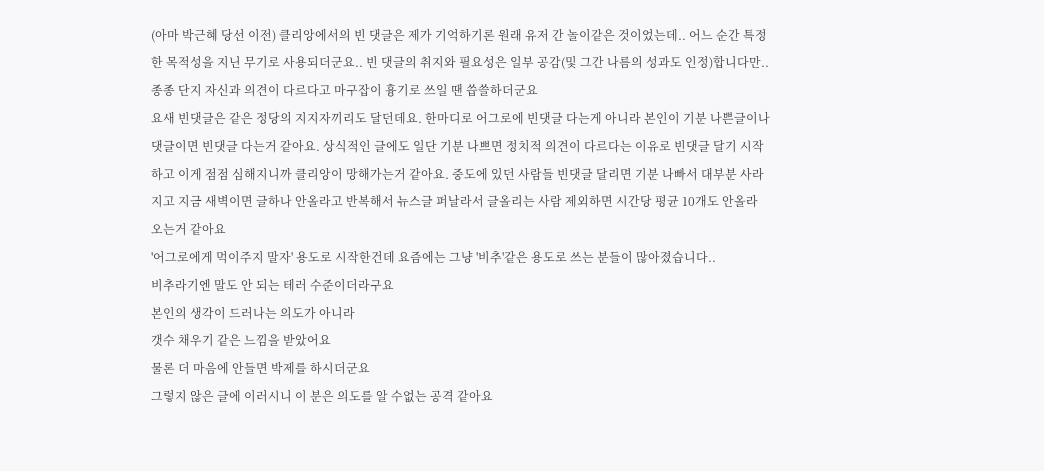(아마 박근혜 당선 이전) 클리앙에서의 빈 댓글은 제가 기억하기론 원래 유저 간 놀이같은 것이었는데.. 어느 순간 특정한 목적성을 지닌 무기로 사용되더군요.. 빈 댓글의 취지와 필요성은 일부 공감(및 그간 나름의 성과도 인정)합니다만.. 종종 단지 자신과 의견이 다르다고 마구잡이 흉기로 쓰일 땐 씁쓸하더군요
요새 빈댓글은 같은 정당의 지지자끼리도 달던데요. 한마디로 어그로에 빈댓글 다는게 아니라 본인이 기분 나쁜글이나 댓글이면 빈댓글 다는거 같아요. 상식적인 글에도 일단 기분 나쁘면 정치적 의견이 다르다는 이유로 빈댓글 달기 시작하고 이게 점점 심해지니까 클리앙이 망해가는거 같아요. 중도에 있던 사람들 빈댓글 달리면 기분 나빠서 대부분 사라지고 지금 새벽이면 글하나 안올라고 반복해서 뉴스글 퍼날라서 글올리는 사람 제외하면 시간당 평균 10개도 안올라 오는거 같아요
'어그로에게 먹이주지 말자' 용도로 시작한건데 요즘에는 그냥 '비추'같은 용도로 쓰는 분들이 많아졌습니다..
비추라기엔 말도 안 되는 테러 수준이더라구요
본인의 생각이 드러나는 의도가 아니라
갯수 채우기 같은 느낌을 받았어요
물론 더 마음에 안들면 박제를 하시더군요
그렇지 않은 글에 이러시니 이 분은 의도를 알 수없는 공격 같아요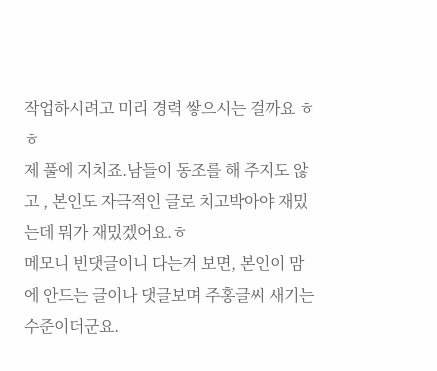작업하시려고 미리 경력 쌓으시는 걸까요 ㅎㅎ
제 풀에 지치죠.남들이 동조를 해 주지도 않고 , 본인도 자극적인 글로 치고박아야 재밌는데 뭐가 재밌겠어요.ㅎ
메모니 빈댓글이니 다는거 보면, 본인이 맘에 안드는 글이나 댓글보며 주홍글씨 새기는 수준이더군요.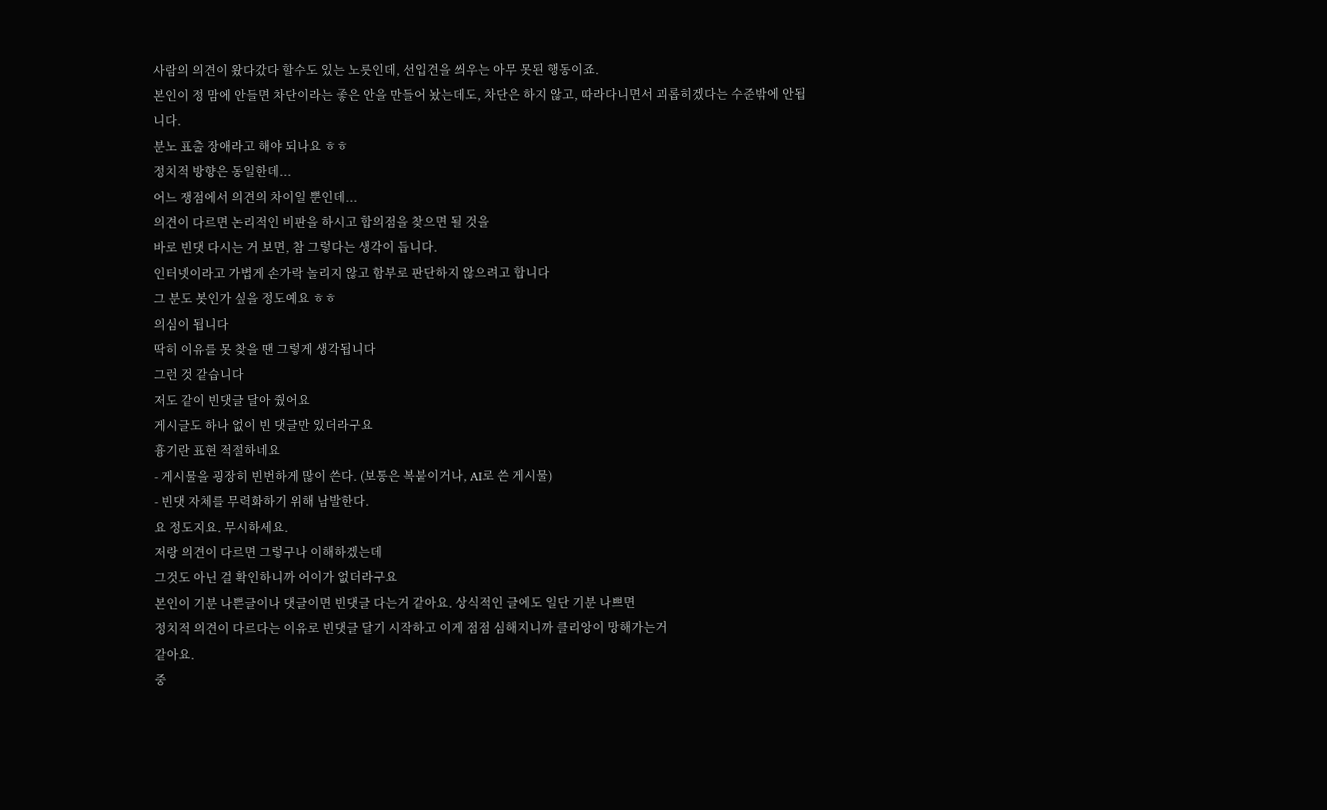사람의 의견이 왔다갔다 할수도 있는 노릇인데, 선입견을 씌우는 아무 못된 행동이죠.
본인이 정 맘에 안들면 차단이라는 좋은 안을 만들어 놨는데도, 차단은 하지 않고, 따라다니면서 괴롭히겠다는 수준밖에 안됩니다.
분노 표출 장애라고 해야 되나요 ㅎㅎ
정치적 방향은 동일한데...
어느 쟁점에서 의견의 차이일 뿐인데...
의견이 다르면 논리적인 비판을 하시고 합의점을 찾으면 될 것을
바로 빈댓 다시는 거 보면, 참 그렇다는 생각이 듭니다.
인터넷이라고 가볍게 손가락 놀리지 않고 함부로 판단하지 않으려고 합니다
그 분도 봇인가 싶을 정도예요 ㅎㅎ
의심이 됩니다
딱히 이유를 못 찾을 땐 그렇게 생각됩니다
그런 것 같습니다
저도 같이 빈댓글 달아 줬어요
게시글도 하나 없이 빈 댓글만 있더라구요
흉기란 표현 적절하네요
- 게시물을 굉장히 빈번하게 많이 쓴다. (보통은 복붙이거나, AI로 쓴 게시물)
- 빈댓 자체를 무력화하기 위해 남발한다.
요 정도지요. 무시하세요.
저랑 의견이 다르면 그렇구나 이해하겠는데
그것도 아닌 걸 확인하니까 어이가 없더라구요
본인이 기분 나쁜글이나 댓글이면 빈댓글 다는거 같아요. 상식적인 글에도 일단 기분 나쁘면
정치적 의견이 다르다는 이유로 빈댓글 달기 시작하고 이게 점점 심해지니까 클리앙이 망해가는거
같아요.
중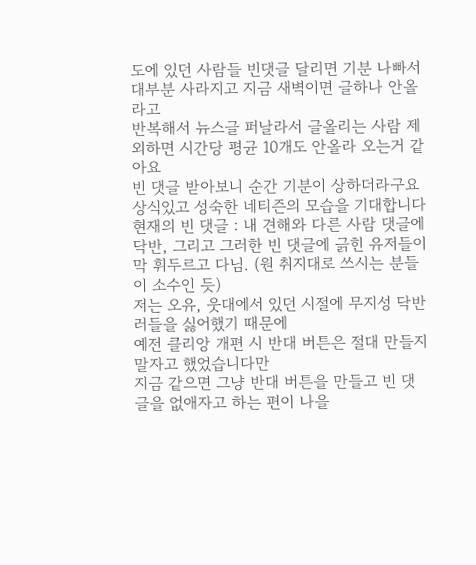도에 있던 사람들 빈댓글 달리면 기분 나빠서 대부분 사라지고 지금 새벽이면 글하나 안올라고
반복해서 뉴스글 퍼날라서 글올리는 사람 제외하면 시간당 평균 10개도 안올라 오는거 같아요
빈 댓글 받아보니 순간 기분이 상하더라구요
상식있고 성숙한 네티즌의 모습을 기대합니다
현재의 빈 댓글 : 내 견해와 다른 사람 댓글에 닥반, 그리고 그러한 빈 댓글에 긁힌 유저들이 막 휘두르고 다님. (원 취지대로 쓰시는 분들이 소수인 듯)
저는 오유, 웃대에서 있던 시절에 무지성 닥반러들을 싫어했기 때문에
예전 클리앙 개편 시 반대 버튼은 절대 만들지 말자고 했었습니다만
지금 같으면 그냥 반대 버튼을 만들고 빈 댓글을 없애자고 하는 편이 나을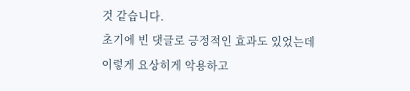것 같습니다.
초기에 빈 댓글로 긍정적인 효과도 있었는데
이렇게 요상히게 악용하고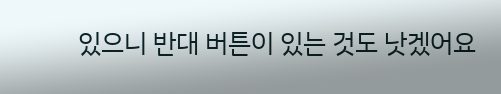있으니 반대 버튼이 있는 것도 낫겠어요